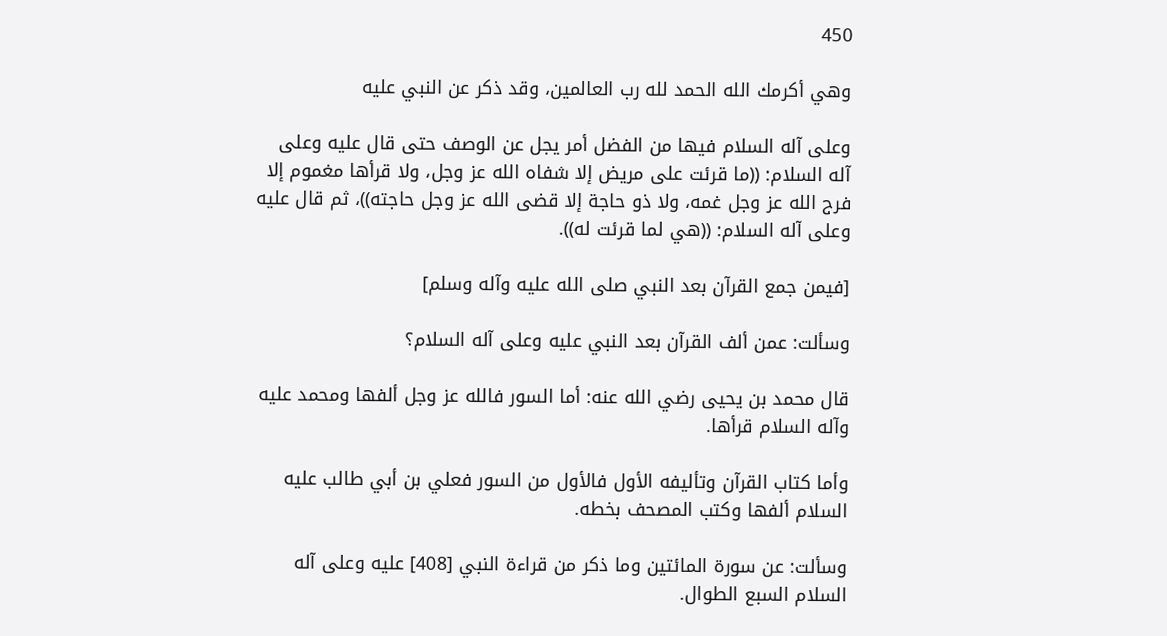450

وهي أكرمك الله الحمد لله رب العالمين، وقد ذكر عن النبي عليه

وعلى آله السلام فيها من الفضل أمر يجل عن الوصف حتى قال عليه وعلى آله السلام: ((ما قرئت على مريض إلا شفاه الله عز وجل، ولا قرأها مغموم إلا فرج الله عز وجل غمه، ولا ذو حاجة إلا قضى الله عز وجل حاجته))، ثم قال عليه وعلى آله السلام: ((هي لما قرئت له)).

[فيمن جمع القرآن بعد النبي صلى الله عليه وآله وسلم]

وسألت: عمن ألف القرآن بعد النبي عليه وعلى آله السلام؟

قال محمد بن يحيى رضي الله عنه: أما السور فالله عز وجل ألفها ومحمد عليه وآله السلام قرأها.

وأما كتاب القرآن وتأليفه الأول فالأول من السور فعلي بن أبي طالب عليه السلام ألفها وكتب المصحف بخطه.

وسألت: عن سورة المائتين وما ذكر من قراءة النبي [408] عليه وعلى آله السلام السبع الطوال.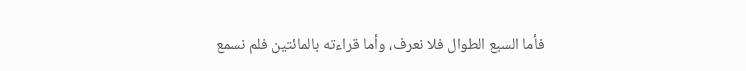فأما السبع الطوال فلا نعرف، وأما قراءته بالمائتين فلم نسمع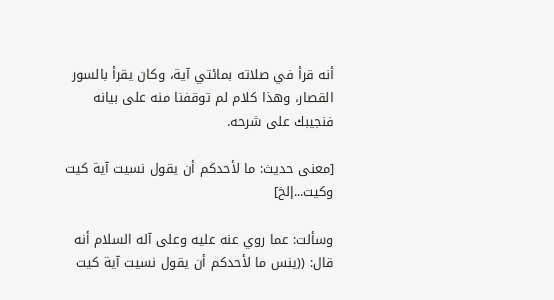أنه قرأ في صلاته بمائتي آية، وكان يقرأ بالسور القصار، وهذا كلام لم توقفنا منه على بيانه فنجيبك على شرحه.

[معنى حديث: ما لأحدكم أن يقول نسيت آية كيت وكيت...إلخ]

وسألت: عما روي عنه عليه وعلى آله السلام أنه قال: ((ينس ما لأحدكم أن يقول نسيت آية كيت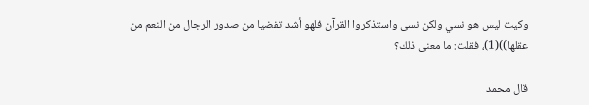وكيت ليس هو نسي ولكن نسى واستذكروا القرآن فلهو أشد تفضيا من صدور الرجال من النعم من عقلها))(1)، فقلت: ما معنى ذلك؟

قال محمد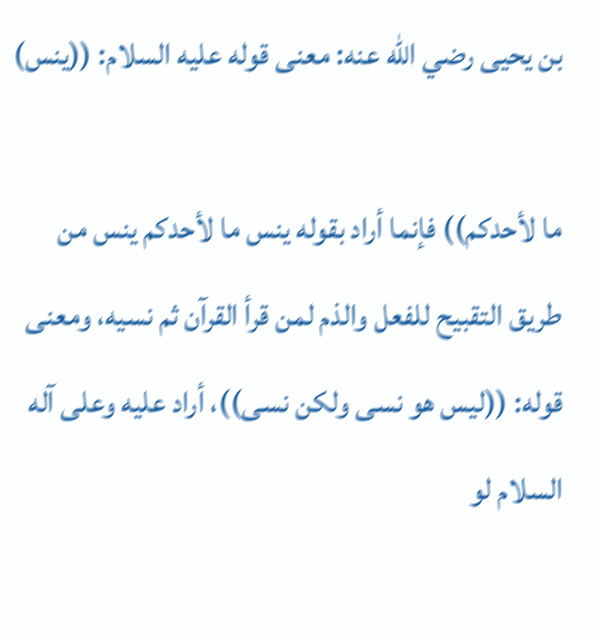بن يحيى رضي الله عنه: معنى قوله عليه السلام: ((ينس)

ما لأحدكم)) فإنما أراد بقوله ينس ما لأحدكم ينس من طريق التقبيح للفعل والذم لمن قرأ القرآن ثم نسيه، ومعنى قوله: ((ليس هو نسى ولكن نسى))، أراد عليه وعلى آله السلام لو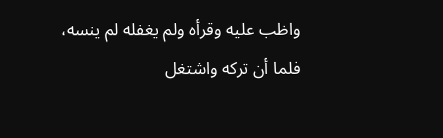واظب عليه وقرأه ولم يغفله لم ينسه، فلما أن تركه واشتغل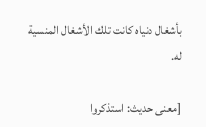بأشغال دنياه كانت تلك الأشغال المنسية له.

[معنى حديث: استذكروا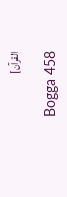القرآن]

Bogga 458